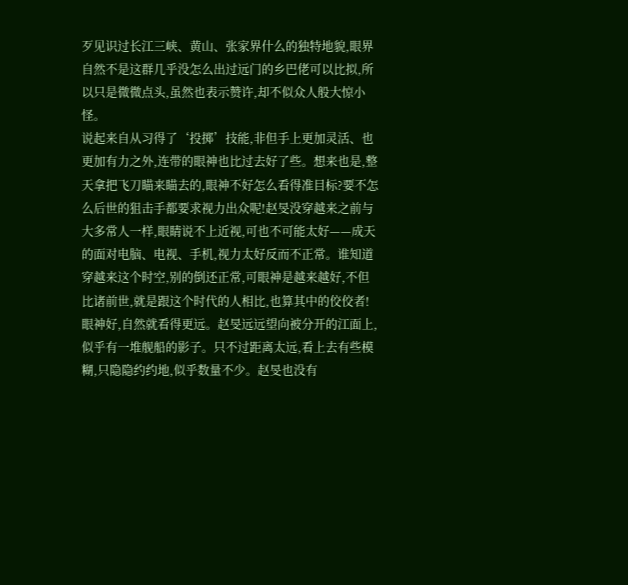歹见识过长江三峡、黄山、张家界什么的独特地貌,眼界自然不是这群几乎没怎么出过远门的乡巴佬可以比拟,所以只是微微点头,虽然也表示赞许,却不似众人般大惊小怪。
说起来自从习得了‘投掷’技能,非但手上更加灵活、也更加有力之外,连带的眼神也比过去好了些。想来也是,整天拿把飞刀瞄来瞄去的,眼神不好怎么看得准目标?要不怎么后世的狙击手都要求视力出众呢!赵旻没穿越来之前与大多常人一样,眼睛说不上近视,可也不可能太好——成天的面对电脑、电视、手机,视力太好反而不正常。谁知道穿越来这个时空,别的倒还正常,可眼神是越来越好,不但比诸前世,就是跟这个时代的人相比,也算其中的佼佼者!
眼神好,自然就看得更远。赵旻远远望向被分开的江面上,似乎有一堆舰船的影子。只不过距离太远,看上去有些模糊,只隐隐约约地,似乎数量不少。赵旻也没有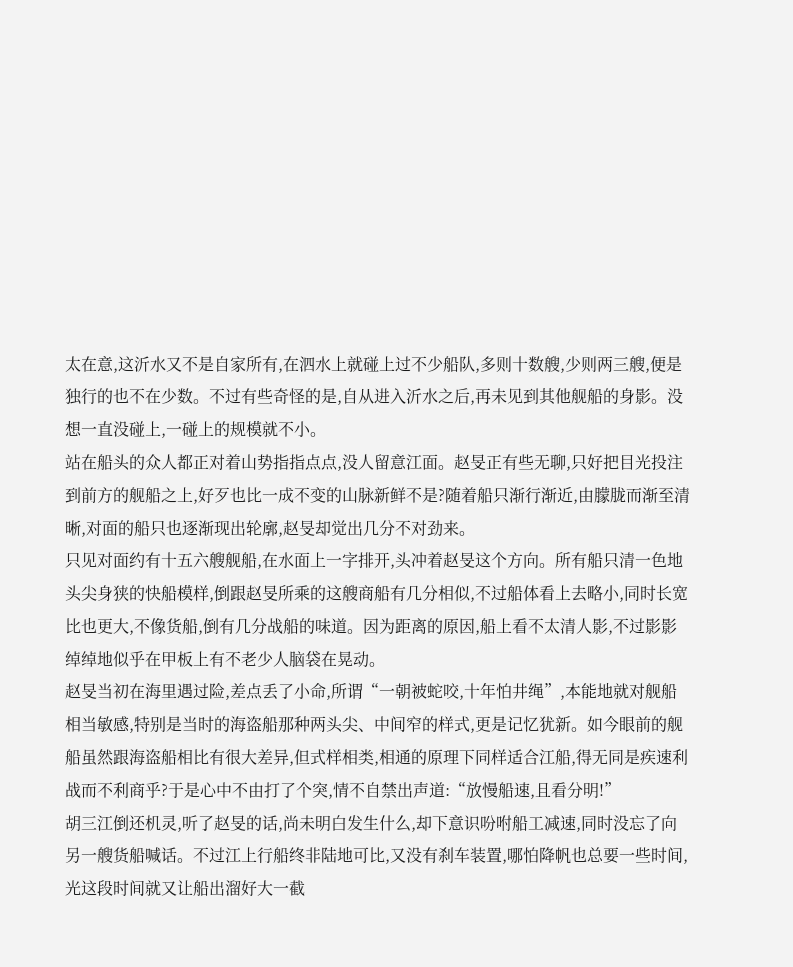太在意,这沂水又不是自家所有,在泗水上就碰上过不少船队,多则十数艘,少则两三艘,便是独行的也不在少数。不过有些奇怪的是,自从进入沂水之后,再未见到其他舰船的身影。没想一直没碰上,一碰上的规模就不小。
站在船头的众人都正对着山势指指点点,没人留意江面。赵旻正有些无聊,只好把目光投注到前方的舰船之上,好歹也比一成不变的山脉新鲜不是?随着船只渐行渐近,由朦胧而渐至清晰,对面的船只也逐渐现出轮廓,赵旻却觉出几分不对劲来。
只见对面约有十五六艘舰船,在水面上一字排开,头冲着赵旻这个方向。所有船只清一色地头尖身狭的快船模样,倒跟赵旻所乘的这艘商船有几分相似,不过船体看上去略小,同时长宽比也更大,不像货船,倒有几分战船的味道。因为距离的原因,船上看不太清人影,不过影影绰绰地似乎在甲板上有不老少人脑袋在晃动。
赵旻当初在海里遇过险,差点丢了小命,所谓“一朝被蛇咬,十年怕井绳”,本能地就对舰船相当敏感,特别是当时的海盗船那种两头尖、中间窄的样式,更是记忆犹新。如今眼前的舰船虽然跟海盗船相比有很大差异,但式样相类,相通的原理下同样适合江船,得无同是疾速利战而不利商乎?于是心中不由打了个突,情不自禁出声道:“放慢船速,且看分明!”
胡三江倒还机灵,听了赵旻的话,尚未明白发生什么,却下意识吩咐船工减速,同时没忘了向另一艘货船喊话。不过江上行船终非陆地可比,又没有刹车装置,哪怕降帆也总要一些时间,光这段时间就又让船出溜好大一截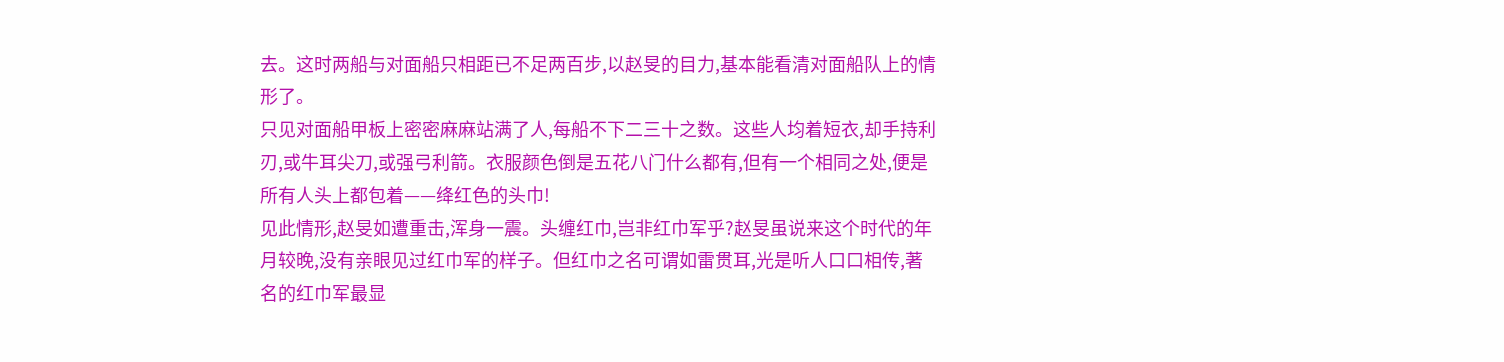去。这时两船与对面船只相距已不足两百步,以赵旻的目力,基本能看清对面船队上的情形了。
只见对面船甲板上密密麻麻站满了人,每船不下二三十之数。这些人均着短衣,却手持利刃,或牛耳尖刀,或强弓利箭。衣服颜色倒是五花八门什么都有,但有一个相同之处,便是所有人头上都包着——绛红色的头巾!
见此情形,赵旻如遭重击,浑身一震。头缠红巾,岂非红巾军乎?赵旻虽说来这个时代的年月较晚,没有亲眼见过红巾军的样子。但红巾之名可谓如雷贯耳,光是听人口口相传,著名的红巾军最显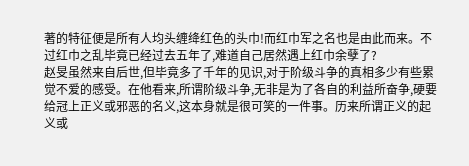著的特征便是所有人均头缠绛红色的头巾!而红巾军之名也是由此而来。不过红巾之乱毕竟已经过去五年了,难道自己居然遇上红巾余孽了?
赵旻虽然来自后世,但毕竟多了千年的见识,对于阶级斗争的真相多少有些累觉不爱的感受。在他看来,所谓阶级斗争,无非是为了各自的利益所奋争,硬要给冠上正义或邪恶的名义,这本身就是很可笑的一件事。历来所谓正义的起义或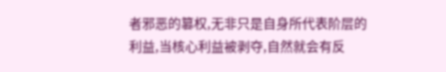者邪恶的篡权,无非只是自身所代表阶层的利益,当核心利益被剥夺,自然就会有反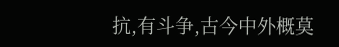抗,有斗争,古今中外概莫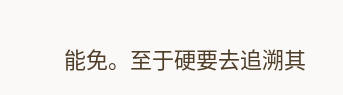能免。至于硬要去追溯其